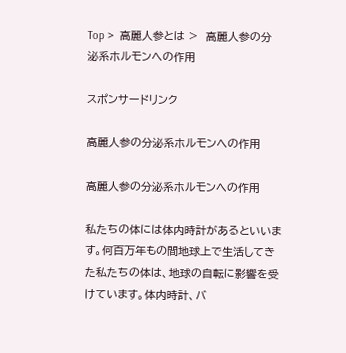Top >  高麗人参とは >  高麗人参の分泌系ホルモンへの作用

スポンサードリンク

高麗人参の分泌系ホルモンへの作用

高麗人参の分泌系ホルモンへの作用

私たちの体には体内時計があるといいます。何百万年もの間地球上で生活してきた私たちの体は、地球の自転に影響を受けています。体内時計、バ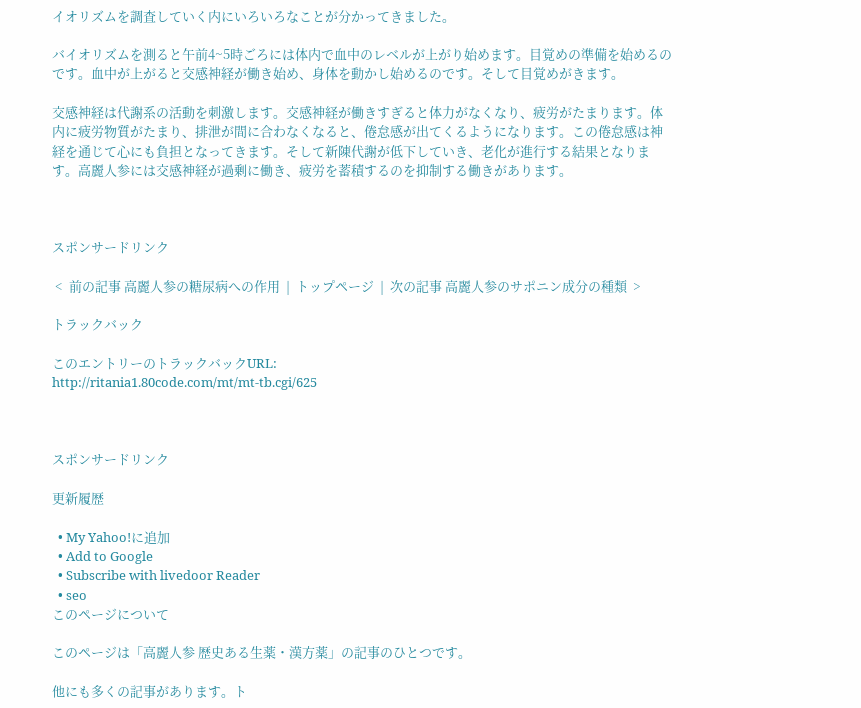イオリズムを調査していく内にいろいろなことが分かってきました。

バイオリズムを測ると午前4~5時ごろには体内で血中のレベルが上がり始めます。目覚めの準備を始めるのです。血中が上がると交感神経が働き始め、身体を動かし始めるのです。そして目覚めがきます。

交感神経は代謝系の活動を刺激します。交感神経が働きすぎると体力がなくなり、疲労がたまります。体内に疲労物質がたまり、排泄が間に合わなくなると、倦怠感が出てくるようになります。この倦怠感は神経を通じて心にも負担となってきます。そして新陳代謝が低下していき、老化が進行する結果となります。高麗人参には交感神経が過剰に働き、疲労を蓄積するのを抑制する働きがあります。



スポンサードリンク

 <  前の記事 高麗人参の糖尿病への作用  |  トップページ  |  次の記事 高麗人参のサポニン成分の種類  >

トラックバック

このエントリーのトラックバックURL:
http://ritania1.80code.com/mt/mt-tb.cgi/625



スポンサードリンク

更新履歴

  • My Yahoo!に追加
  • Add to Google
  • Subscribe with livedoor Reader
  • seo
このページについて

このページは「高麗人参 歴史ある生薬・漢方薬」の記事のひとつです。

他にも多くの記事があります。ト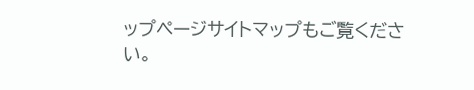ップページサイトマップもご覧ください。